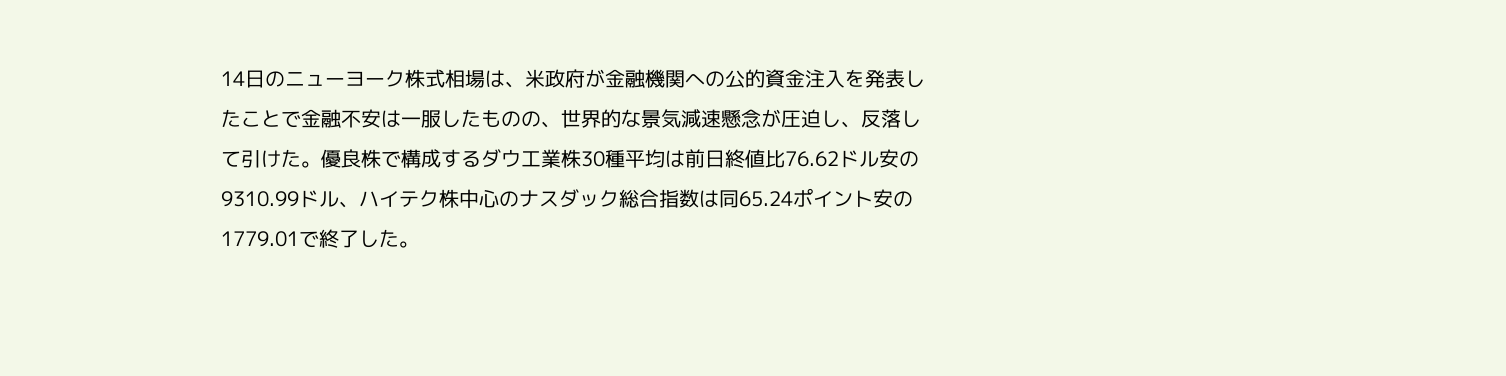14日のニューヨーク株式相場は、米政府が金融機関への公的資金注入を発表したことで金融不安は一服したものの、世界的な景気減速懸念が圧迫し、反落して引けた。優良株で構成するダウ工業株30種平均は前日終値比76.62ドル安の9310.99ドル、ハイテク株中心のナスダック総合指数は同65.24ポイント安の1779.01で終了した。